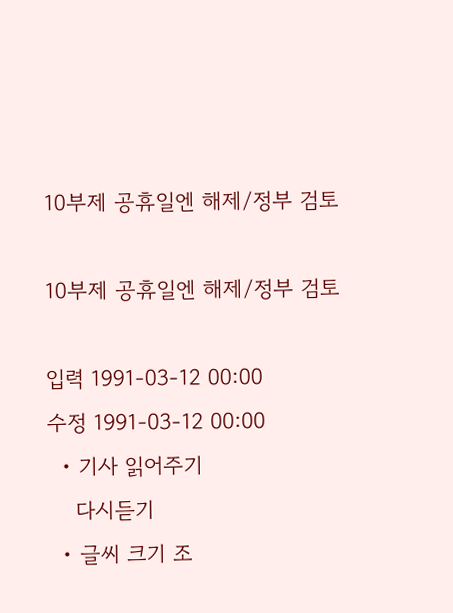10부제 공휴일엔 해제/정부 검토

10부제 공휴일엔 해제/정부 검토

입력 1991-03-12 00:00
수정 1991-03-12 00:00
  • 기사 읽어주기
    다시듣기
  • 글씨 크기 조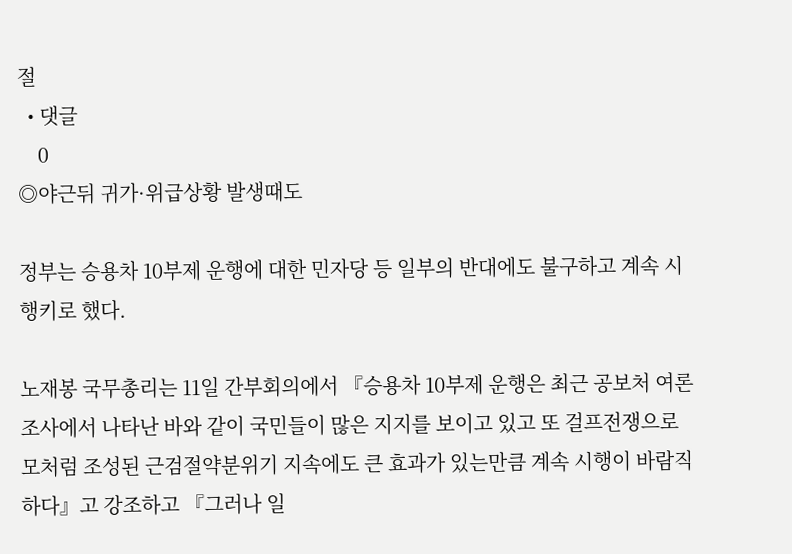절
  • 댓글
    0
◎야근뒤 귀가·위급상황 발생때도

정부는 승용차 10부제 운행에 대한 민자당 등 일부의 반대에도 불구하고 계속 시행키로 했다.

노재봉 국무총리는 11일 간부회의에서 『승용차 10부제 운행은 최근 공보처 여론조사에서 나타난 바와 같이 국민들이 많은 지지를 보이고 있고 또 걸프전쟁으로 모처럼 조성된 근검절약분위기 지속에도 큰 효과가 있는만큼 계속 시행이 바람직하다』고 강조하고 『그러나 일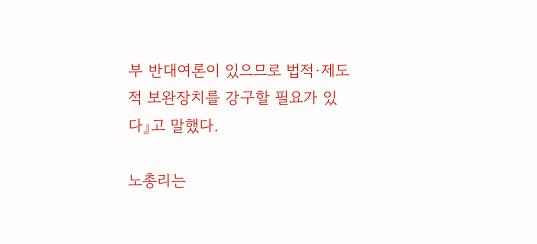부 반대여론이 있으므로 법적·제도적 보완장치를 강구할 필요가 있다』고 말했다.

노총리는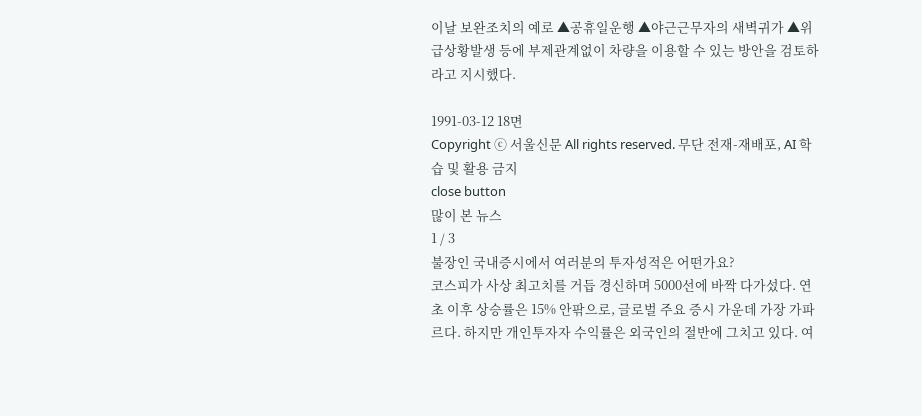이날 보완조치의 예로 ▲공휴일운행 ▲야근근무자의 새벽귀가 ▲위급상황발생 등에 부제관계없이 차량을 이용할 수 있는 방안을 검토하라고 지시했다.

1991-03-12 18면
Copyright ⓒ 서울신문 All rights reserved. 무단 전재-재배포, AI 학습 및 활용 금지
close button
많이 본 뉴스
1 / 3
불장인 국내증시에서 여러분의 투자성적은 어떤가요?
코스피가 사상 최고치를 거듭 경신하며 5000선에 바짝 다가섰다. 연초 이후 상승률은 15% 안팎으로, 글로벌 주요 증시 가운데 가장 가파르다. 하지만 개인투자자 수익률은 외국인의 절반에 그치고 있다. 여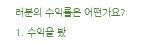러분의 수익률은 어떤가요?
1. 수익을 봤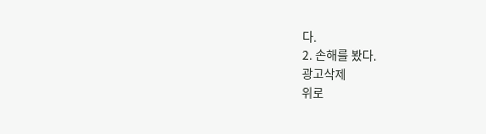다.
2. 손해를 봤다.
광고삭제
위로